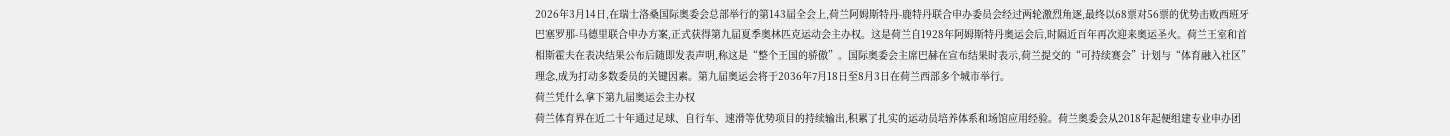2026年3月14日,在瑞士洛桑国际奥委会总部举行的第143届全会上,荷兰阿姆斯特丹-鹿特丹联合申办委员会经过两轮激烈角逐,最终以68票对56票的优势击败西班牙巴塞罗那-马德里联合申办方案,正式获得第九届夏季奥林匹克运动会主办权。这是荷兰自1928年阿姆斯特丹奥运会后,时隔近百年再次迎来奥运圣火。荷兰王室和首相斯霍夫在表决结果公布后随即发表声明,称这是“整个王国的骄傲”。国际奥委会主席巴赫在宣布结果时表示,荷兰提交的“可持续赛会”计划与“体育融入社区”理念,成为打动多数委员的关键因素。第九届奥运会将于2036年7月18日至8月3日在荷兰西部多个城市举行。
荷兰凭什么拿下第九届奥运会主办权
荷兰体育界在近二十年通过足球、自行车、速滑等优势项目的持续输出,积累了扎实的运动员培养体系和场馆应用经验。荷兰奥委会从2018年起便组建专业申办团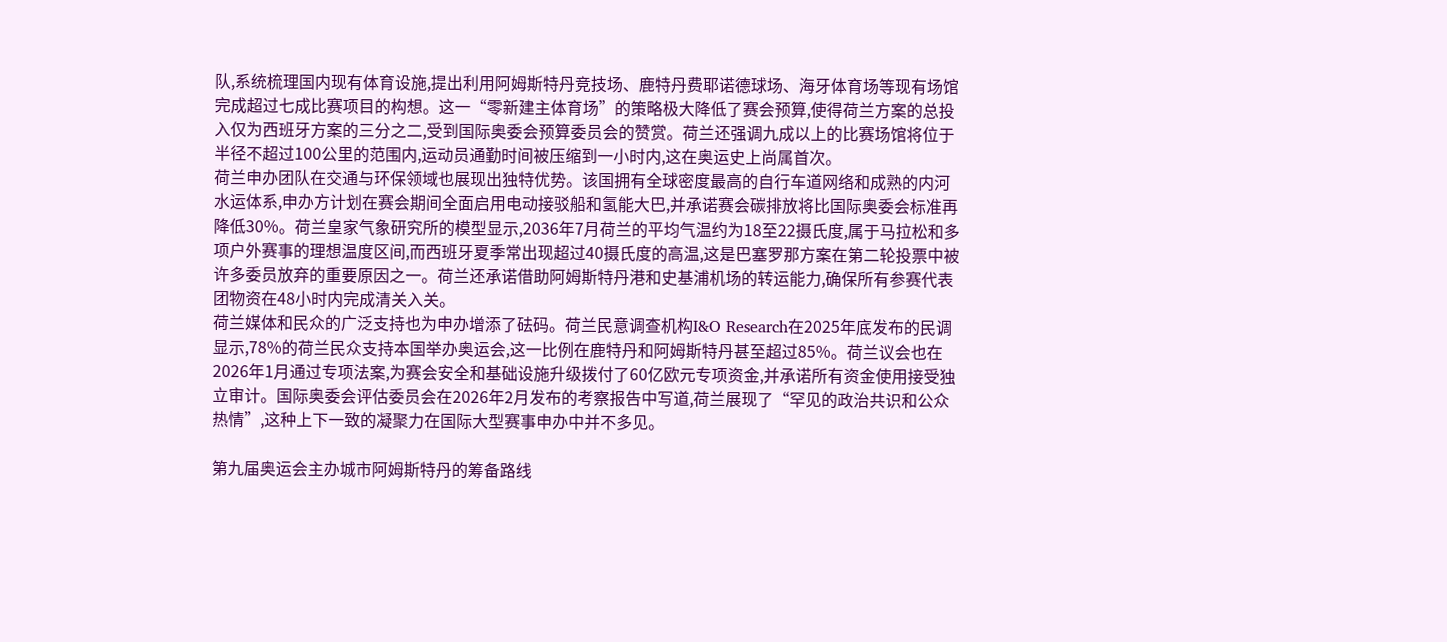队,系统梳理国内现有体育设施,提出利用阿姆斯特丹竞技场、鹿特丹费耶诺德球场、海牙体育场等现有场馆完成超过七成比赛项目的构想。这一“零新建主体育场”的策略极大降低了赛会预算,使得荷兰方案的总投入仅为西班牙方案的三分之二,受到国际奥委会预算委员会的赞赏。荷兰还强调九成以上的比赛场馆将位于半径不超过100公里的范围内,运动员通勤时间被压缩到一小时内,这在奥运史上尚属首次。
荷兰申办团队在交通与环保领域也展现出独特优势。该国拥有全球密度最高的自行车道网络和成熟的内河水运体系,申办方计划在赛会期间全面启用电动接驳船和氢能大巴,并承诺赛会碳排放将比国际奥委会标准再降低30%。荷兰皇家气象研究所的模型显示,2036年7月荷兰的平均气温约为18至22摄氏度,属于马拉松和多项户外赛事的理想温度区间,而西班牙夏季常出现超过40摄氏度的高温,这是巴塞罗那方案在第二轮投票中被许多委员放弃的重要原因之一。荷兰还承诺借助阿姆斯特丹港和史基浦机场的转运能力,确保所有参赛代表团物资在48小时内完成清关入关。
荷兰媒体和民众的广泛支持也为申办增添了砝码。荷兰民意调查机构I&O Research在2025年底发布的民调显示,78%的荷兰民众支持本国举办奥运会,这一比例在鹿特丹和阿姆斯特丹甚至超过85%。荷兰议会也在2026年1月通过专项法案,为赛会安全和基础设施升级拨付了60亿欧元专项资金,并承诺所有资金使用接受独立审计。国际奥委会评估委员会在2026年2月发布的考察报告中写道,荷兰展现了“罕见的政治共识和公众热情”,这种上下一致的凝聚力在国际大型赛事申办中并不多见。

第九届奥运会主办城市阿姆斯特丹的筹备路线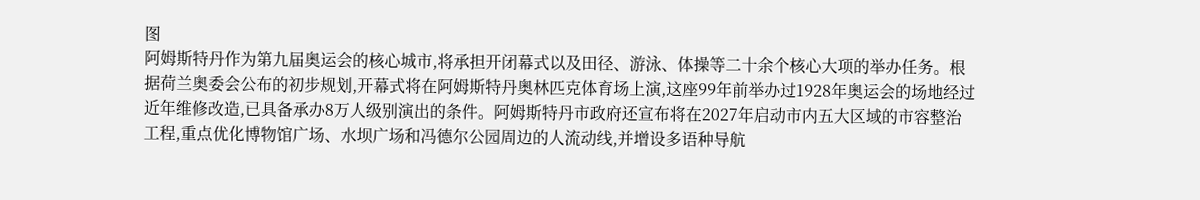图
阿姆斯特丹作为第九届奥运会的核心城市,将承担开闭幕式以及田径、游泳、体操等二十余个核心大项的举办任务。根据荷兰奥委会公布的初步规划,开幕式将在阿姆斯特丹奥林匹克体育场上演,这座99年前举办过1928年奥运会的场地经过近年维修改造,已具备承办8万人级别演出的条件。阿姆斯特丹市政府还宣布将在2027年启动市内五大区域的市容整治工程,重点优化博物馆广场、水坝广场和冯德尔公园周边的人流动线,并增设多语种导航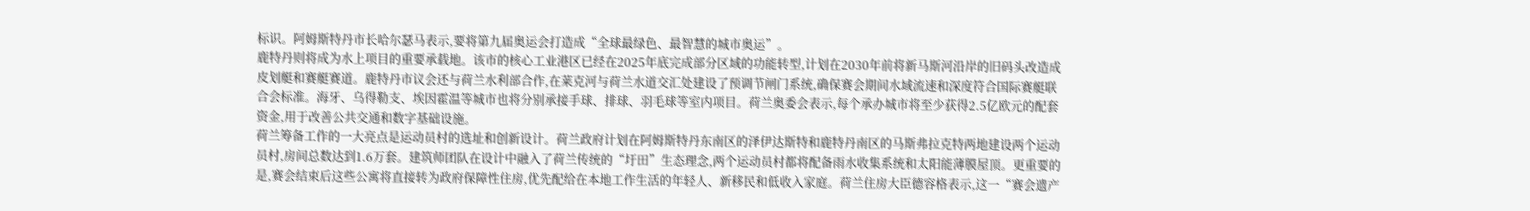标识。阿姆斯特丹市长哈尔瑟马表示,要将第九届奥运会打造成“全球最绿色、最智慧的城市奥运”。
鹿特丹则将成为水上项目的重要承载地。该市的核心工业港区已经在2025年底完成部分区域的功能转型,计划在2030年前将新马斯河沿岸的旧码头改造成皮划艇和赛艇赛道。鹿特丹市议会还与荷兰水利部合作,在莱克河与荷兰水道交汇处建设了预调节闸门系统,确保赛会期间水域流速和深度符合国际赛艇联合会标准。海牙、乌得勒支、埃因霍温等城市也将分别承接手球、排球、羽毛球等室内项目。荷兰奥委会表示,每个承办城市将至少获得2.5亿欧元的配套资金,用于改善公共交通和数字基础设施。
荷兰筹备工作的一大亮点是运动员村的选址和创新设计。荷兰政府计划在阿姆斯特丹东南区的泽伊达斯特和鹿特丹南区的马斯弗拉克特两地建设两个运动员村,房间总数达到1.6万套。建筑师团队在设计中融入了荷兰传统的“圩田”生态理念,两个运动员村都将配备雨水收集系统和太阳能薄膜屋顶。更重要的是,赛会结束后这些公寓将直接转为政府保障性住房,优先配给在本地工作生活的年轻人、新移民和低收入家庭。荷兰住房大臣德容格表示,这一“赛会遗产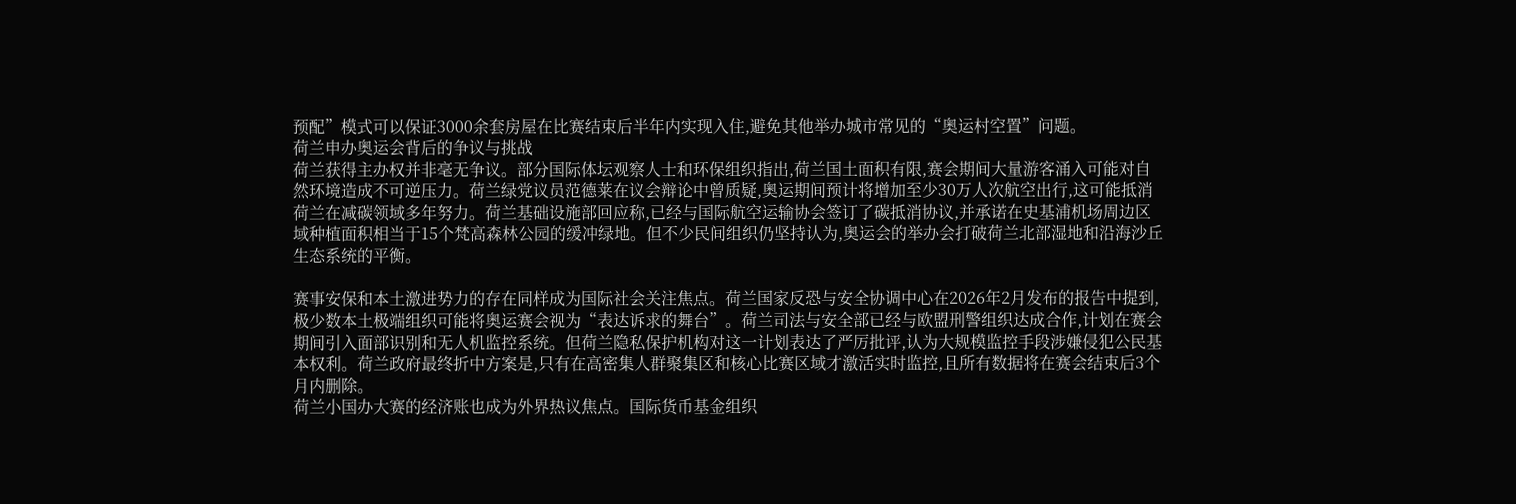预配”模式可以保证3000余套房屋在比赛结束后半年内实现入住,避免其他举办城市常见的“奥运村空置”问题。
荷兰申办奥运会背后的争议与挑战
荷兰获得主办权并非毫无争议。部分国际体坛观察人士和环保组织指出,荷兰国土面积有限,赛会期间大量游客涌入可能对自然环境造成不可逆压力。荷兰绿党议员范德莱在议会辩论中曾质疑,奥运期间预计将增加至少30万人次航空出行,这可能抵消荷兰在减碳领域多年努力。荷兰基础设施部回应称,已经与国际航空运输协会签订了碳抵消协议,并承诺在史基浦机场周边区域种植面积相当于15个梵高森林公园的缓冲绿地。但不少民间组织仍坚持认为,奥运会的举办会打破荷兰北部湿地和沿海沙丘生态系统的平衡。

赛事安保和本土激进势力的存在同样成为国际社会关注焦点。荷兰国家反恐与安全协调中心在2026年2月发布的报告中提到,极少数本土极端组织可能将奥运赛会视为“表达诉求的舞台”。荷兰司法与安全部已经与欧盟刑警组织达成合作,计划在赛会期间引入面部识别和无人机监控系统。但荷兰隐私保护机构对这一计划表达了严厉批评,认为大规模监控手段涉嫌侵犯公民基本权利。荷兰政府最终折中方案是,只有在高密集人群聚集区和核心比赛区域才激活实时监控,且所有数据将在赛会结束后3个月内删除。
荷兰小国办大赛的经济账也成为外界热议焦点。国际货币基金组织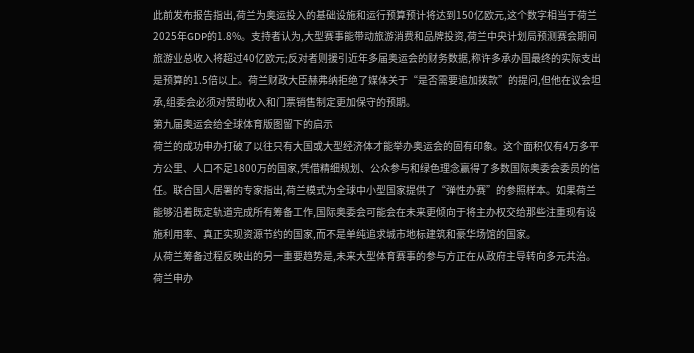此前发布报告指出,荷兰为奥运投入的基础设施和运行预算预计将达到150亿欧元,这个数字相当于荷兰2025年GDP的1.8%。支持者认为,大型赛事能带动旅游消费和品牌投资,荷兰中央计划局预测赛会期间旅游业总收入将超过40亿欧元;反对者则援引近年多届奥运会的财务数据,称许多承办国最终的实际支出是预算的1.5倍以上。荷兰财政大臣赫弗纳拒绝了媒体关于“是否需要追加拨款”的提问,但他在议会坦承,组委会必须对赞助收入和门票销售制定更加保守的预期。
第九届奥运会给全球体育版图留下的启示
荷兰的成功申办打破了以往只有大国或大型经济体才能举办奥运会的固有印象。这个面积仅有4万多平方公里、人口不足1800万的国家,凭借精细规划、公众参与和绿色理念赢得了多数国际奥委会委员的信任。联合国人居署的专家指出,荷兰模式为全球中小型国家提供了“弹性办赛”的参照样本。如果荷兰能够沿着既定轨道完成所有筹备工作,国际奥委会可能会在未来更倾向于将主办权交给那些注重现有设施利用率、真正实现资源节约的国家,而不是单纯追求城市地标建筑和豪华场馆的国家。
从荷兰筹备过程反映出的另一重要趋势是,未来大型体育赛事的参与方正在从政府主导转向多元共治。荷兰申办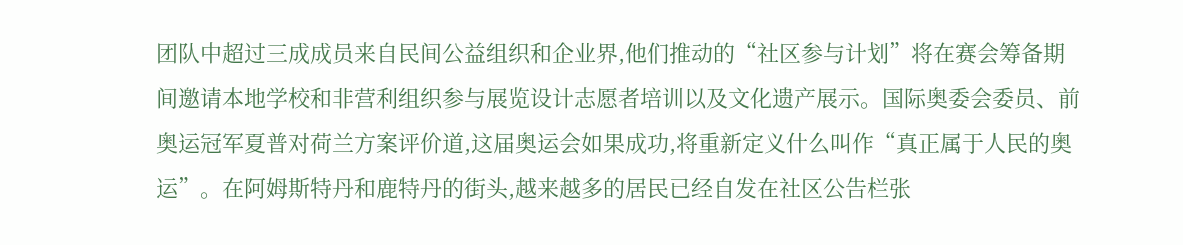团队中超过三成成员来自民间公益组织和企业界,他们推动的“社区参与计划”将在赛会筹备期间邀请本地学校和非营利组织参与展览设计志愿者培训以及文化遗产展示。国际奥委会委员、前奥运冠军夏普对荷兰方案评价道,这届奥运会如果成功,将重新定义什么叫作“真正属于人民的奥运”。在阿姆斯特丹和鹿特丹的街头,越来越多的居民已经自发在社区公告栏张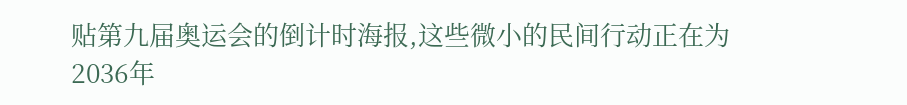贴第九届奥运会的倒计时海报,这些微小的民间行动正在为2036年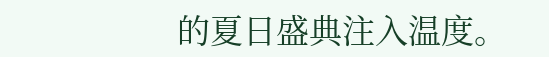的夏日盛典注入温度。